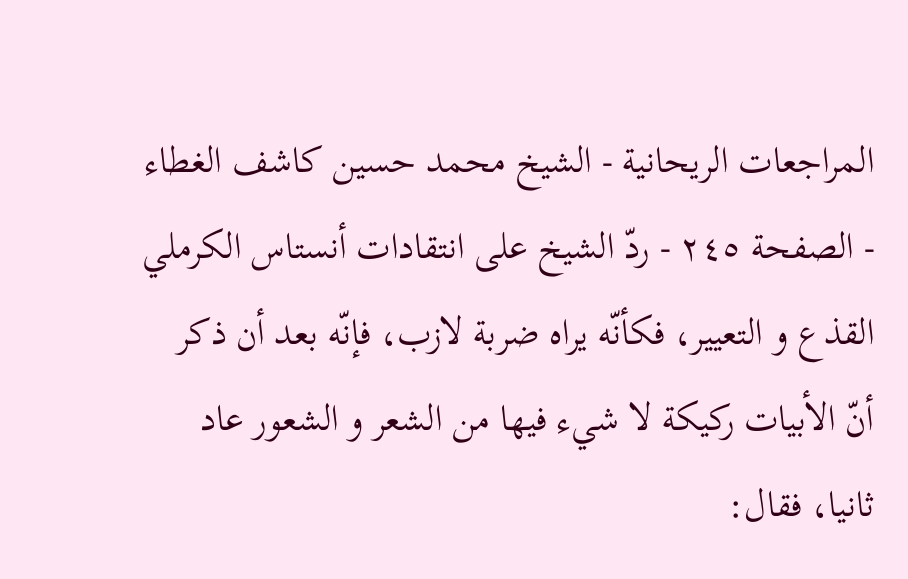المراجعات الريحانية - الشيخ محمد حسين كاشف الغطاء - الصفحة ٢٤٥ - ردّ الشيخ على انتقادات أنستاس الكرملي
القذع و التعيير، فكأنّه يراه ضربة لازب، فإنّه بعد أن ذكر أنّ الأبيات ركيكة لا شيء فيها من الشعر و الشعور عاد ثانيا، فقال: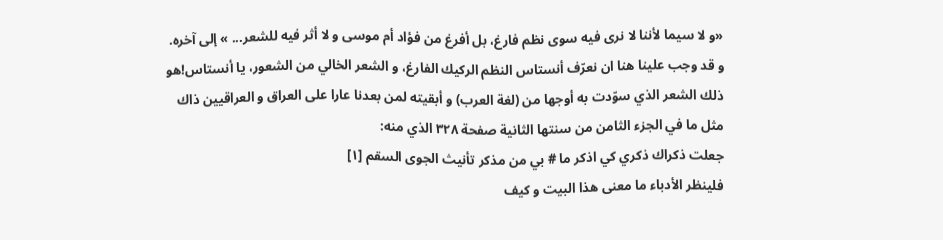«و لا سيما لأننا لا نرى فيه سوى نظم فارغ، بل أفرغ من فؤاد أم موسى و لا أثر فيه للشعر... » إلى آخره.
و قد وجب علينا هنا ان نعرّف أنستاس النظم الركيك الفارغ، و الشعر الخالي من الشعور، يا أنستاس!هو ذلك الشعر الذي سوّدت به أوجها من (لغة العرب) و أبقيته لمن بعدنا عارا على العراق و العراقيين ذاك مثل ما في الجزء الثامن من سنتها الثانية صفحة ٣٢٨ الذي منه:
جعلت ذكراك ذكري كي اذكر ما # بي من مذكر تأنيث الجوى السقم [١]
فلينظر الأدباء ما معنى هذا البيت و كيف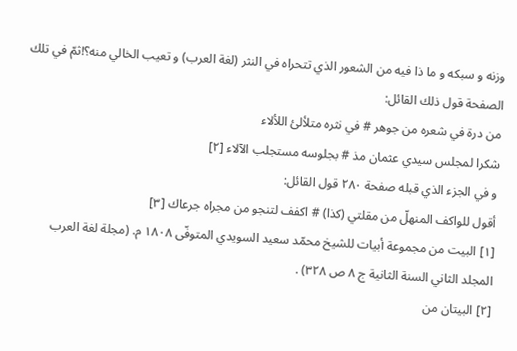وزنه و سبكه و ما ذا فيه من الشعور الذي تتحراه في النثر (لغة العرب) و تعيب الخالي منه؟!ثمّ في تلك الصفحة قول ذلك القائل:
من درة في شعره من جوهر # في نثره متلألئ اللألاء
شكرا لمجلس سيدي عثمان مذ # بجلوسه مستجلب الآلاء [٢]
و في الجزء الذي قبله صفحة ٢٨٠ قول القائل:
أقول للواكف المنهلّ من مقلتي (كذا) # اكفف لتنجو من مجراه جرعاك [٣]
[١] البيت من مجموعة أبيات للشيخ محمّد سعيد السويدي المتوفّى ١٨٠٨ م. (مجلة لغة العرب المجلد الثاني السنة الثانية ج ٨ ص ٣٢٨) .
[٢] البيتان من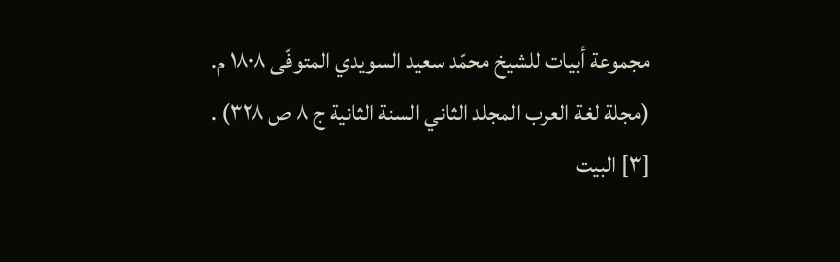مجموعة أبيات للشيخ محمّد سعيد السويدي المتوفّى ١٨٠٨ م.
(مجلة لغة العرب المجلد الثاني السنة الثانية ج ٨ ص ٣٢٨) .
[٣] البيت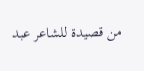من قصيدة للشاعر عبد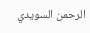الرحمن السويدي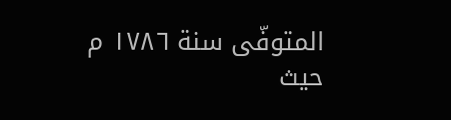المتوفّى سنة ١٧٨٦ م حيث